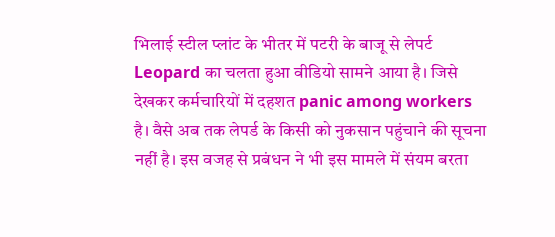भिलाई स्टील प्लांट के भीतर में पटरी के बाजू से लेपर्ट Leopard का चलता हुआ वीडियो सामने आया है। जिसे देखकर कर्मचारियों में दहशत panic among workers है। वैसे अब तक लेपर्ड के किसी को नुकसान पहुंचाने की सूचना नहीं है। इस वजह से प्रबंधन ने भी इस मामले में संयम बरता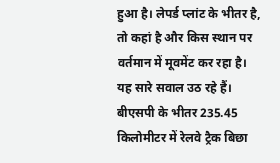हुआ है। लेपर्ड प्लांट के भीतर है, तो कहां है और किस स्थान पर वर्तमान में मूवमेंट कर रहा है। यह सारे सवाल उठ रहे हैं। बीएसपी के भीतर 235.45 किलोमीटर में रेलवे ट्रैक बिछा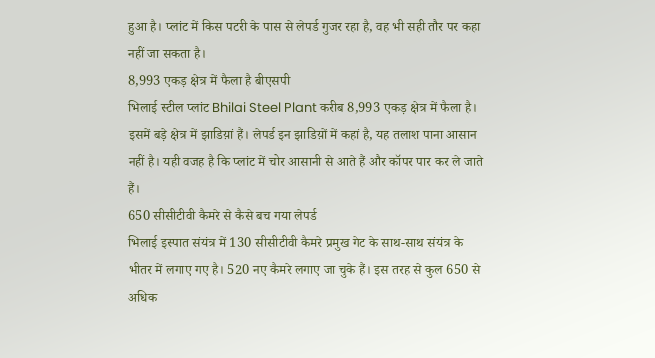हुआ है। प्लांट में किस पटरी के पास से लेपर्ड गुजर रहा है, वह भी सही तौर पर कहा नहीं जा सकता है।
8,993 एकड़ क्षेत्र में फैला है बीएसपी
भिलाई स्टील प्लांट Bhilai Steel Plant करीब 8,993 एकड़ क्षेत्र में फैला है। इसमें बड़े क्षेत्र में झाडिय़ां हैं। लेपर्ड इन झाडिय़ों में कहां है, यह तलाश पाना आसान नहीं है। यही वजह है कि प्लांट में चोर आसानी से आते हैं और कॉपर पार कर ले जाते हैं।
650 सीसीटीवी कैमरे से कैसे बच गया लेपर्ड
भिलाई इस्पात संयंत्र में 130 सीसीटीवी कैमरे प्रमुख गेट के साथ-साथ संयंत्र के भीतर में लगाए गए है। 520 नए कैमरे लगाए जा चुके हैं। इस तरह से कुल 650 से अधिक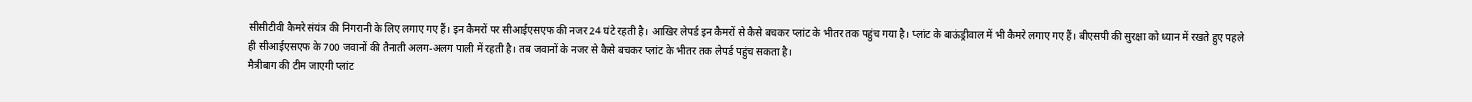सीसीटीवी कैमरे संयंत्र की निगरानी के लिए लगाए गए हैं। इन कैमरों पर सीआईएसएफ की नजर 24 घंटे रहती है। आखिर लेपर्ड इन कैमरों से कैसे बचकर प्लांट के भीतर तक पहुंच गया है। प्लांट के बाऊंड्रीवाल में भी कैमरे लगाए गए हैं। बीएसपी की सुरक्षा को ध्यान में रखते हुए पहले ही सीआईएसएफ के 700 जवानों की तैनाती अलग-अलग पाली में रहती है। तब जवानों के नजर से कैसे बचकर प्लांट के भीतर तक लेपर्ड पहुंच सकता है।
मैत्रीबाग की टीम जाएगी प्लांट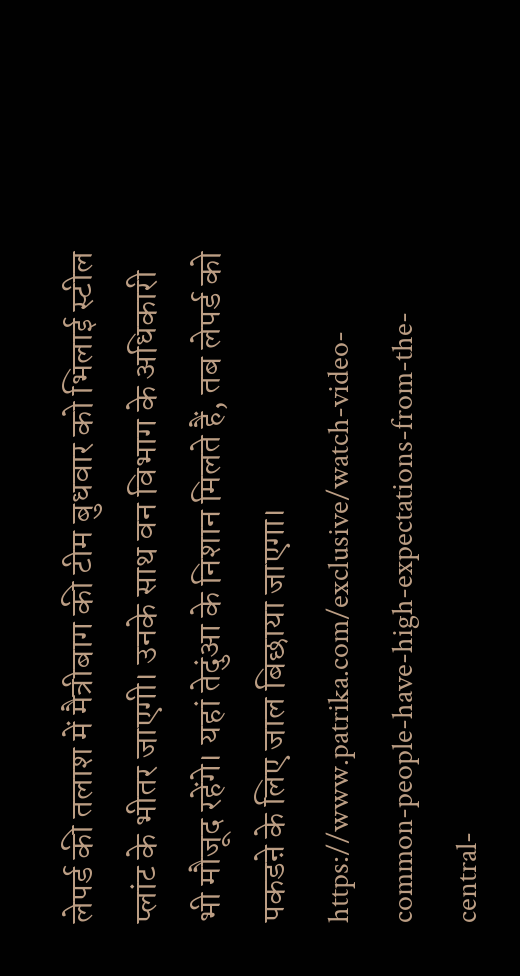लेपर्ड की तलाश में मैत्रीबाग की टीम बुधवार को भिलाई स्टील प्लांट के भीतर जाएगी। उनके साथ वन विभाग के अधिकारी भी मौजूद रहेंगे। यहां तेदुंआ के निशान मिलते हैं, तब लेपर्ड को पकडऩे के लिए जाल बिछाया जाएगा। https://www.patrika.com/exclusive/watch-video-common-people-have-high-expectations-from-the-central-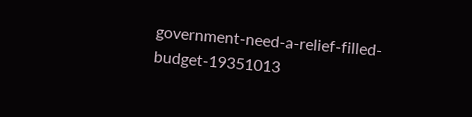government-need-a-relief-filled-budget-19351013